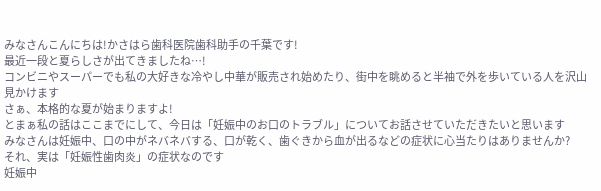みなさんこんにちは!かさはら歯科医院歯科助手の千葉です!
最近一段と夏らしさが出てきましたね…!
コンビニやスーパーでも私の大好きな冷やし中華が販売され始めたり、街中を眺めると半袖で外を歩いている人を沢山見かけます
さぁ、本格的な夏が始まりますよ!
とまぁ私の話はここまでにして、今日は「妊娠中のお口のトラブル」についてお話させていただきたいと思います
みなさんは妊娠中、口の中がネバネバする、口が乾く、歯ぐきから血が出るなどの症状に心当たりはありませんか?
それ、実は「妊娠性歯肉炎」の症状なのです
妊娠中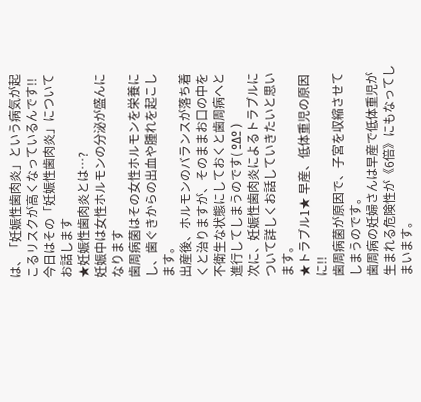は、「妊娠性歯肉炎」という病気が起こるリスクが高くなっているんです!!
今日はその「妊娠性歯肉炎」についてお話します
★妊娠性歯肉炎とは…?
妊娠中は女性ホルモンの分泌が盛んになります
歯周病菌はその女性ホルモンを栄養にし、歯ぐきからの出血や腫れを起こします。
出産後、ホルモンのバランスが落ち着くと治りますが、そのままお口の中を不衛生な状態にしておくと歯周病へと進行してしまうのです( ºΔº )
次に、妊娠性歯肉炎によるトラブルについて詳しくお話していきたいと思います。
★トラブル1★ 早産、低体重児の原因に!!
歯周病菌が原因で、子宮を収縮させてしまうのです。
歯周病の妊婦さんは早産で低体重児が生まれる危険性が《6倍》にもなってしまいます。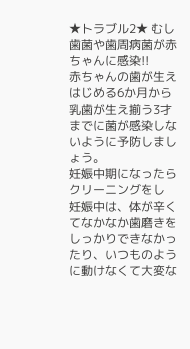★トラブル2★ むし歯菌や歯周病菌が赤ちゃんに感染!!
赤ちゃんの歯が生えはじめる6か月から乳歯が生え揃う3才までに菌が感染しないように予防しましょう。
妊娠中期になったらクリーニングをし
妊娠中は、体が辛くてなかなか歯磨きをしっかりできなかったり、いつものように動けなくて大変な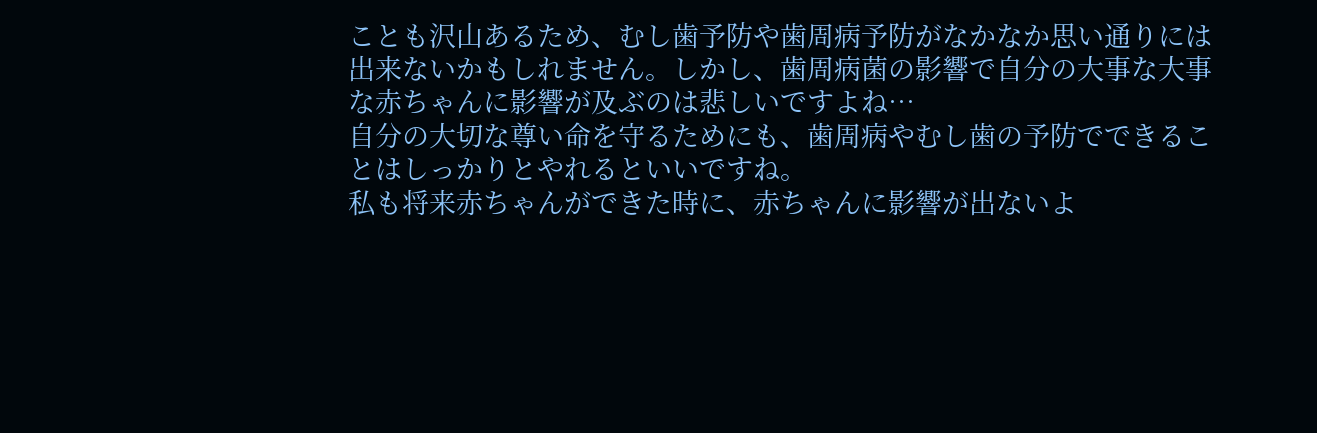ことも沢山あるため、むし歯予防や歯周病予防がなかなか思い通りには出来ないかもしれません。しかし、歯周病菌の影響で自分の大事な大事な赤ちゃんに影響が及ぶのは悲しいですよね…
自分の大切な尊い命を守るためにも、歯周病やむし歯の予防でできることはしっかりとやれるといいですね。
私も将来赤ちゃんができた時に、赤ちゃんに影響が出ないよ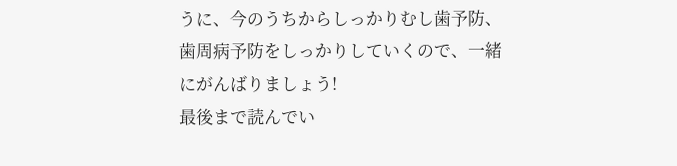うに、今のうちからしっかりむし歯予防、歯周病予防をしっかりしていくので、一緒にがんばりましょう!
最後まで読んでい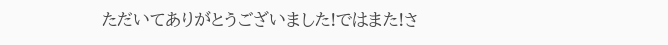ただいてありがとうございました!ではまた!さ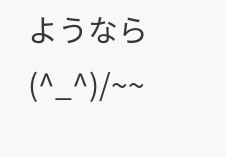ようなら(^_^)/~~